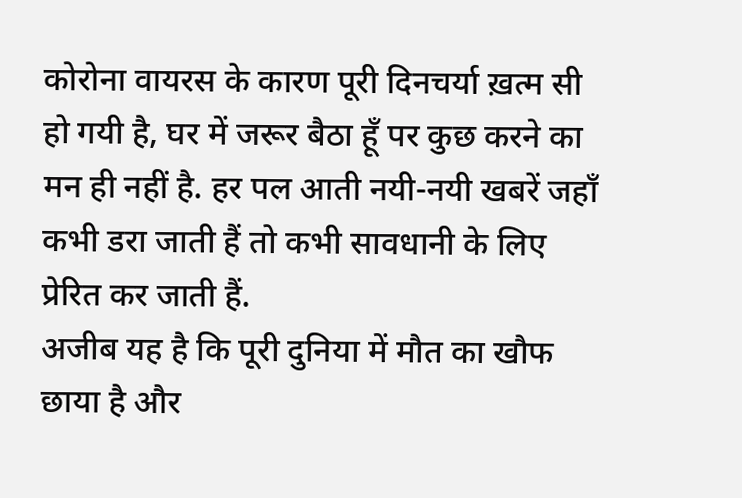कोरोना वायरस के कारण पूरी दिनचर्या ख़त्म सी हो गयी है, घर में जरूर बैठा हूँ पर कुछ करने का मन ही नहीं है. हर पल आती नयी-नयी खबरें जहाँ कभी डरा जाती हैं तो कभी सावधानी के लिए प्रेरित कर जाती हैं.
अजीब यह है कि पूरी दुनिया में मौत का खौफ छाया है और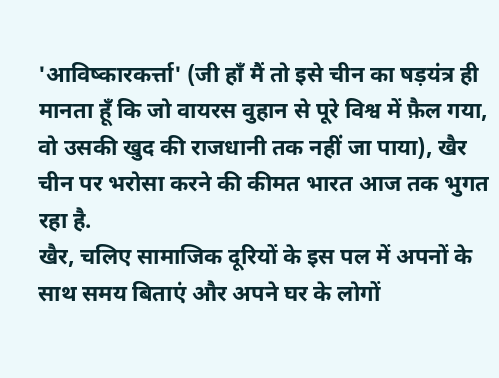'आविष्कारकर्त्ता' (जी हाँ मैं तो इसे चीन का षड़यंत्र ही मानता हूँ कि जो वायरस वुहान से पूरे विश्व में फ़ैल गया, वो उसकी खुद की राजधानी तक नहीं जा पाया), खैर चीन पर भरोसा करने की कीमत भारत आज तक भुगत रहा है.
खैर, चलिए सामाजिक दूरियों के इस पल में अपनों के साथ समय बिताएं और अपने घर के लोगों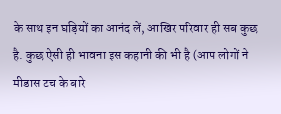के साथ इन घड़ियों का आनंद लें, आखिर परिवार ही सब कुछ है. कुछ ऐसी ही भावना इस कहानी की भी है (आप लोगों ने मीडास टच के बारे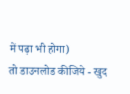में पढ़ा भी होगा)
तो डाउनलोड कीजिये - खुद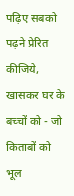पढ़िए सबको पढ़ने प्रेरित कीजिये, खासकर घर के बच्चों को - जो किताबों को भूल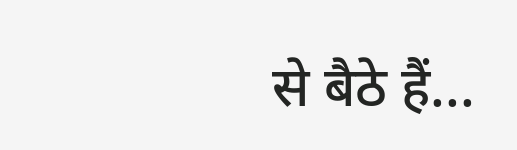से बैठे हैं...